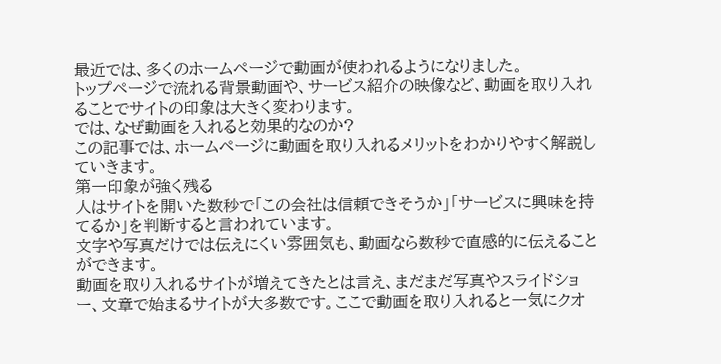最近では、多くのホームページで動画が使われるようになりました。
トップページで流れる背景動画や、サービス紹介の映像など、動画を取り入れることでサイトの印象は大きく変わります。
では、なぜ動画を入れると効果的なのか?
この記事では、ホームページに動画を取り入れるメリットをわかりやすく解説していきます。
第一印象が強く残る
人はサイトを開いた数秒で「この会社は信頼できそうか」「サービスに興味を持てるか」を判断すると言われています。
文字や写真だけでは伝えにくい雰囲気も、動画なら数秒で直感的に伝えることができます。
動画を取り入れるサイトが増えてきたとは言え、まだまだ写真やスライドショー、文章で始まるサイトが大多数です。ここで動画を取り入れると一気にクオ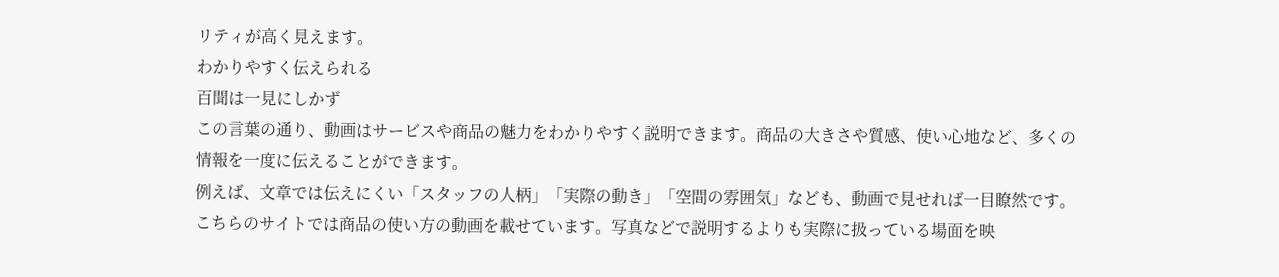リティが高く見えます。
わかりやすく伝えられる
百聞は一見にしかず
この言葉の通り、動画はサービスや商品の魅力をわかりやすく説明できます。商品の大きさや質感、使い心地など、多くの情報を一度に伝えることができます。
例えば、文章では伝えにくい「スタッフの人柄」「実際の動き」「空間の雰囲気」なども、動画で見せれば一目瞭然です。
こちらのサイトでは商品の使い方の動画を載せています。写真などで説明するよりも実際に扱っている場面を映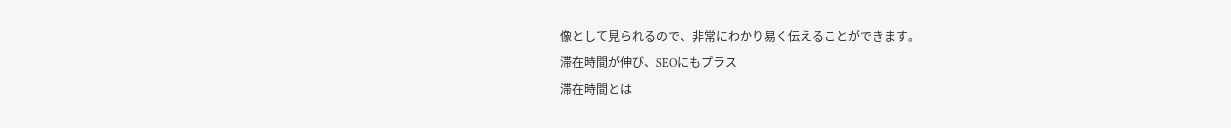像として見られるので、非常にわかり易く伝えることができます。
滞在時間が伸び、SEOにもプラス
滞在時間とは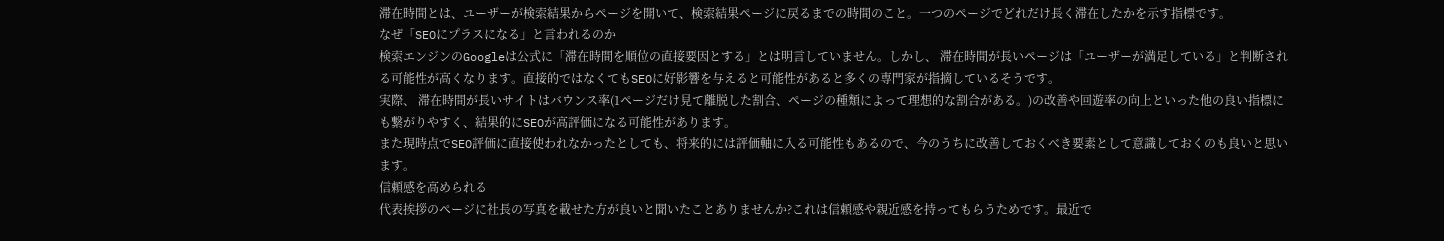滞在時間とは、ユーザーが検索結果からページを開いて、検索結果ページに戻るまでの時間のこと。一つのページでどれだけ長く滞在したかを示す指標です。
なぜ「SEOにプラスになる」と言われるのか
検索エンジンのGoogleは公式に「滞在時間を順位の直接要因とする」とは明言していません。しかし、 滞在時間が長いページは「ユーザーが満足している」と判断される可能性が高くなります。直接的ではなくてもSEOに好影響を与えると可能性があると多くの専門家が指摘しているそうです。
実際、 滞在時間が長いサイトはバウンス率(1ページだけ見て離脱した割合、ページの種類によって理想的な割合がある。)の改善や回遊率の向上といった他の良い指標にも繋がりやすく、結果的にSEOが高評価になる可能性があります。
また現時点でSEO評価に直接使われなかったとしても、将来的には評価軸に入る可能性もあるので、今のうちに改善しておくべき要素として意識しておくのも良いと思います。
信頼感を高められる
代表挨拶のページに社長の写真を載せた方が良いと聞いたことありませんか?これは信頼感や親近感を持ってもらうためです。最近で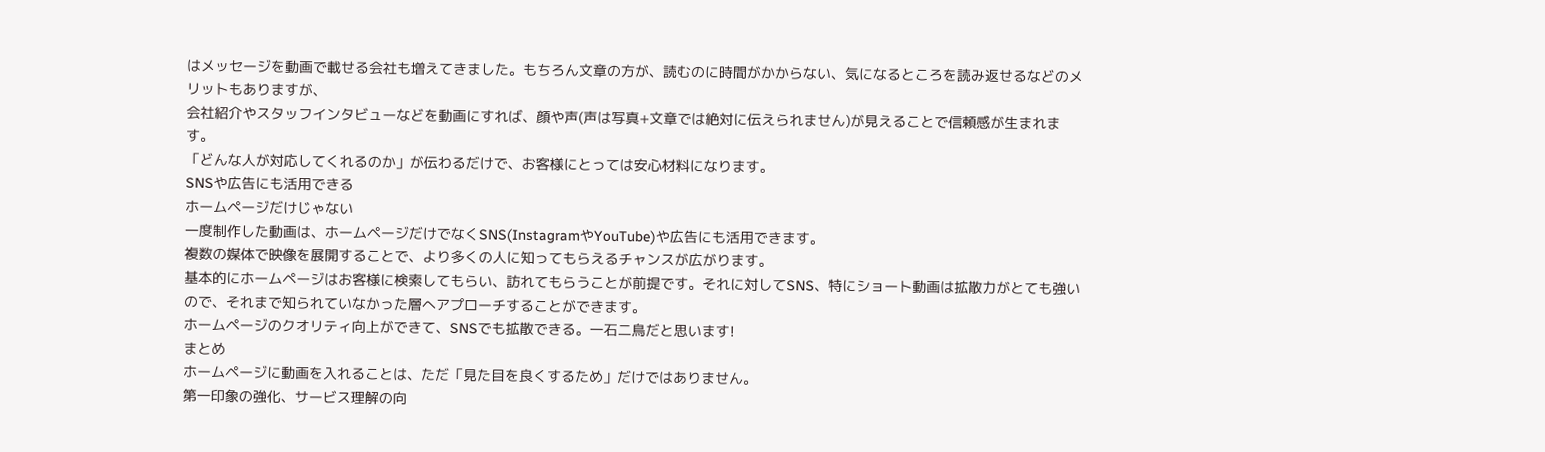はメッセージを動画で載せる会社も増えてきました。もちろん文章の方が、読むのに時間がかからない、気になるところを読み返せるなどのメリットもありますが、
会社紹介やスタッフインタビューなどを動画にすれば、顔や声(声は写真+文章では絶対に伝えられません)が見えることで信頼感が生まれます。
「どんな人が対応してくれるのか」が伝わるだけで、お客様にとっては安心材料になります。
SNSや広告にも活用できる
ホームページだけじゃない
一度制作した動画は、ホームページだけでなくSNS(InstagramやYouTube)や広告にも活用できます。
複数の媒体で映像を展開することで、より多くの人に知ってもらえるチャンスが広がります。
基本的にホームページはお客様に検索してもらい、訪れてもらうことが前提です。それに対してSNS、特にショート動画は拡散力がとても強いので、それまで知られていなかった層へアプローチすることができます。
ホームページのクオリティ向上ができて、SNSでも拡散できる。一石二鳥だと思います!
まとめ
ホームページに動画を入れることは、ただ「見た目を良くするため」だけではありません。
第一印象の強化、サービス理解の向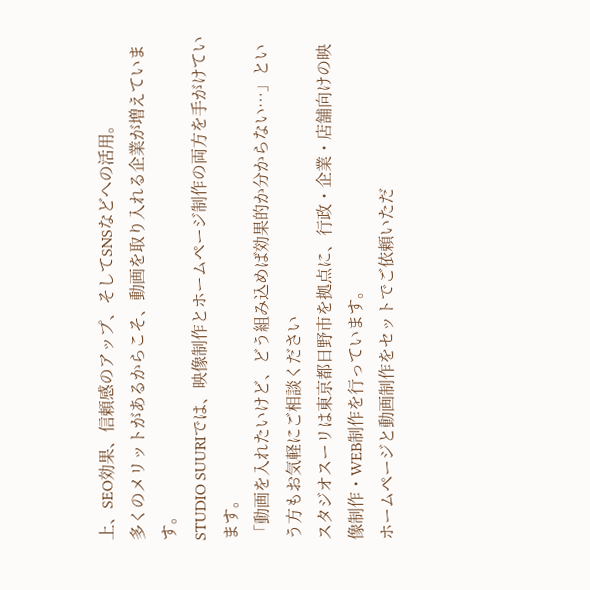上、SEO効果、信頼感のアップ、そしてSNSなどへの活用。
多くのメリットがあるからこそ、動画を取り入れる企業が増えています。
STUDIO SUURIでは、映像制作とホームページ制作の両方を手がけています。
「動画を入れたいけど、どう組み込めば効果的か分からない…」という方もお気軽にご相談ください
スタジオスーリは東京都日野市を拠点に、行政・企業・店舗向けの映像制作・WEB制作を行っています。
ホームページと動画制作をセットでご依頼いただ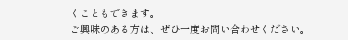くこともできます。
ご興味のある方は、ぜひ一度お問い合わせください。